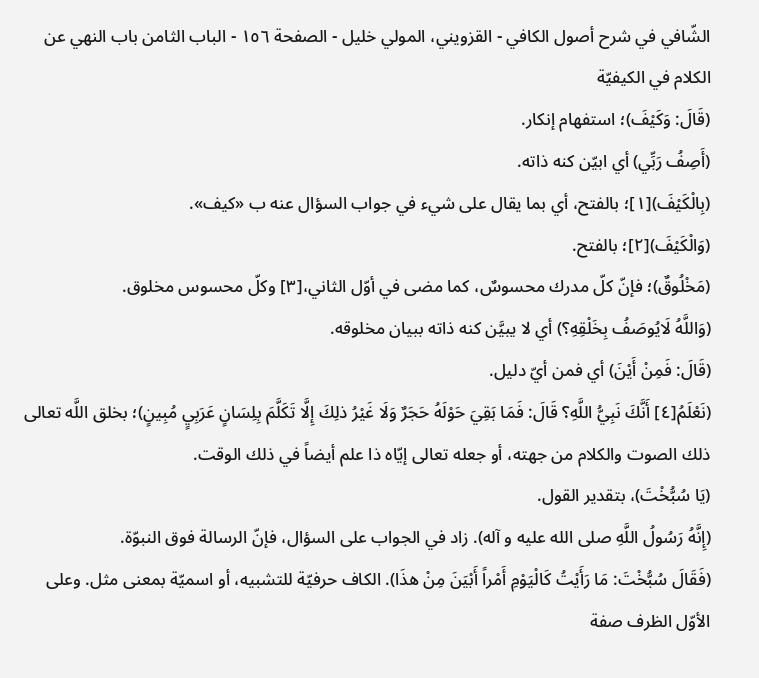الشّافي في شرح أصول الكافي - القزويني، المولي خليل - الصفحة ١٥٦ - الباب الثامن باب النهي عن الكلام في الكيفيّة
(قَالَ: وَكَيْفَ)؛ استفهام إنكار.
(أَصِفُ رَبِّي) أي ابيّن كنه ذاته.
(بِالْكَيْفَ)[١]؛ بالفتح، أي بما يقال على شيء في جواب السؤال عنه ب «كيف».
(وَالْكَيْفَ)[٢]؛ بالفتح.
(مَخْلُوقٌ)؛ فإنّ كلّ مدرك محسوسٌ، كما مضى في أوّل الثاني،[٣] وكلّ محسوس مخلوق.
(وَاللَّهُ لَايُوصَفُ بِخَلْقِهِ؟) أي لا يبيَّن كنه ذاته ببيان مخلوقه.
(قَالَ: فَمِنْ أَيْنَ) أي فمن أيّ دليل.
(نَعْلَمُ[٤] أَنَّكَ نَبِيُّ اللَّهِ؟ قَالَ: فَمَا بَقِيَ حَوْلَهُ حَجَرٌ وَلَا غَيْرُ ذلِكَ إِلَّا تَكَلَّمَ بِلِسَانٍ عَرَبِيٍ مُبِينٍ)؛ بخلق اللَّه تعالى ذلك الصوت والكلام من جهته، أو جعله تعالى إيّاه ذا علم أيضاً في ذلك الوقت.
(يَا سُبُّخْتَ)، بتقدير القول.
(إِنَّهُ رَسُولُ اللَّهِ صلى الله عليه و آله). زاد في الجواب على السؤال، فإنّ الرسالة فوق النبوّة.
(فَقَالَ سُبُّخْتَ: مَا رَأَيْتُ كَالْيَوْمِ أَمْراً أَبْيَنَ مِنْ هذَا). الكاف حرفيّة للتشبيه، أو اسميّة بمعنى مثل. وعلى الأوّل الظرف صفة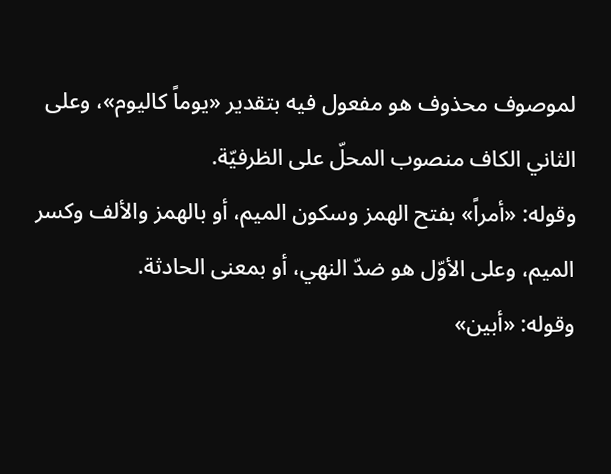لموصوف محذوف هو مفعول فيه بتقدير «يوماً كاليوم»، وعلى الثاني الكاف منصوب المحلّ على الظرفيّة.
وقوله: «أمراً» بفتح الهمز وسكون الميم، أو بالهمز والألف وكسر الميم، وعلى الأوّل هو ضدّ النهي، أو بمعنى الحادثة.
وقوله: «أبين»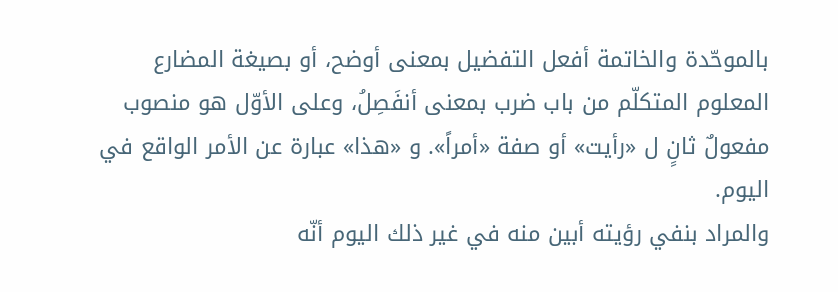بالموحّدة والخاتمة أفعل التفضيل بمعنى أوضح، أو بصيغة المضارع المعلوم المتكلّم من باب ضرب بمعنى أنفَصِلُ، وعلى الأوّل هو منصوب مفعولٌ ثانٍ ل «رأيت» أو صفة «أمراً». و «هذا» عبارة عن الأمر الواقع في اليوم.
والمراد بنفي رؤيته أبين منه في غير ذلك اليوم أنّه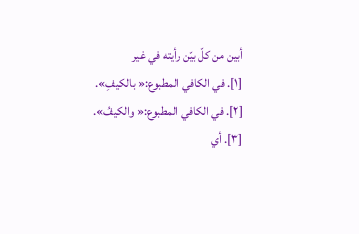أبين من كلّ بيّن رأيته في غير
[١]. في الكافي المطبوع:« بالكيفِ».
[٢]. في الكافي المطبوع:« والكيفُ».
[٣]. أي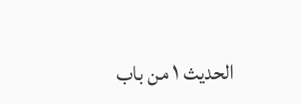الحديث ١ من باب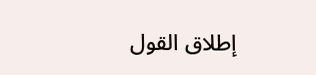إطلاق القول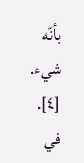بأنّه شيء.
[٤]. في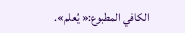الكافي المطبوع:« يُعلم».